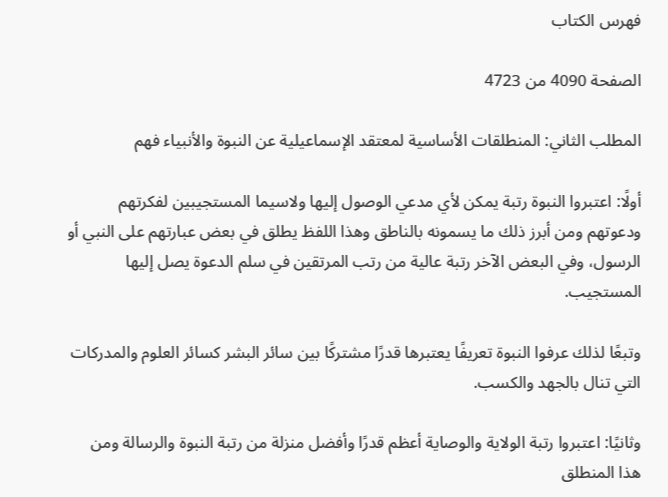فهرس الكتاب

الصفحة 4090 من 4723

المطلب الثاني: المنطلقات الأساسية لمعتقد الإسماعيلية عن النبوة والأنبياء فهم

أولًا: اعتبروا النبوة رتبة يمكن لأي مدعي الوصول إليها ولاسيما المستجيبين لفكرتهم ودعوتهم ومن أبرز ذلك ما يسمونه بالناطق وهذا اللفظ يطلق في بعض عبارتهم على النبي أو الرسول، وفي البعض الآخر رتبة عالية من رتب المرتقين في سلم الدعوة يصل إليها المستجيب.

وتبعًا لذلك عرفوا النبوة تعريفًا يعتبرها قدرًا مشتركًا بين سائر البشر كسائر العلوم والمدركات التي تنال بالجهد والكسب.

وثانيًا: اعتبروا رتبة الولاية والوصاية أعظم قدرًا وأفضل منزلة من رتبة النبوة والرسالة ومن هذا المنطلق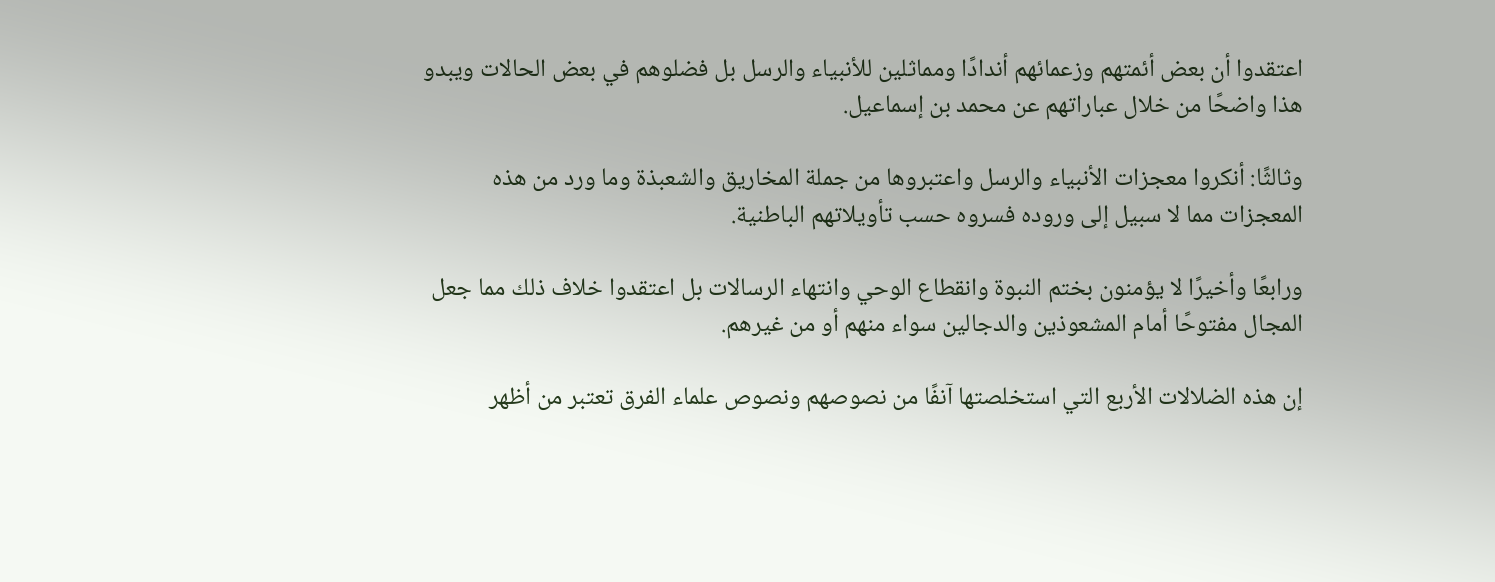اعتقدوا أن بعض أئمتهم وزعمائهم أندادًا ومماثلين للأنبياء والرسل بل فضلوهم في بعض الحالات ويبدو هذا واضحًا من خلال عباراتهم عن محمد بن إسماعيل.

وثالثًا: أنكروا معجزات الأنبياء والرسل واعتبروها من جملة المخاريق والشعبذة وما ورد من هذه المعجزات مما لا سبيل إلى وروده فسروه حسب تأويلاتهم الباطنية.

ورابعًا وأخيرًا لا يؤمنون بختم النبوة وانقطاع الوحي وانتهاء الرسالات بل اعتقدوا خلاف ذلك مما جعل المجال مفتوحًا أمام المشعوذين والدجالين سواء منهم أو من غيرهم.

إن هذه الضلالات الأربع التي استخلصتها آنفًا من نصوصهم ونصوص علماء الفرق تعتبر من أظهر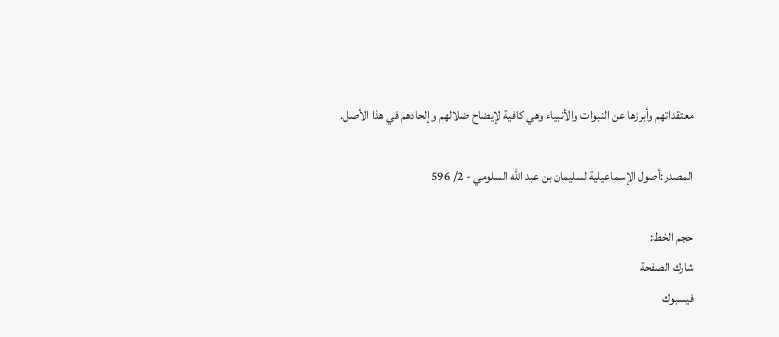معتقداتهم وأبرزها عن النبوات والأنبياء وهي كافية لإيضاح ضلالهم وإلحادهم في هذا الأصل.

المصدر:أصول الإسماعيلية لسليمان بن عبد الله السلومي - 2/ 596

حجم الخط:
شارك الصفحة
فيسبوك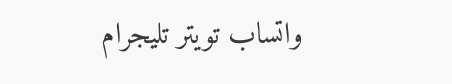واتساب تويتر تليجرام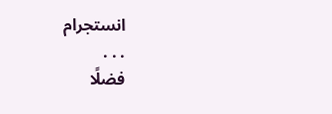انستجرام
. . .
فضلًا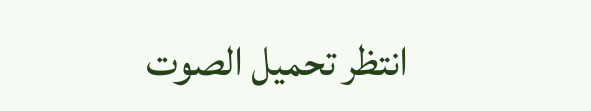انتظر تحميل الصوت